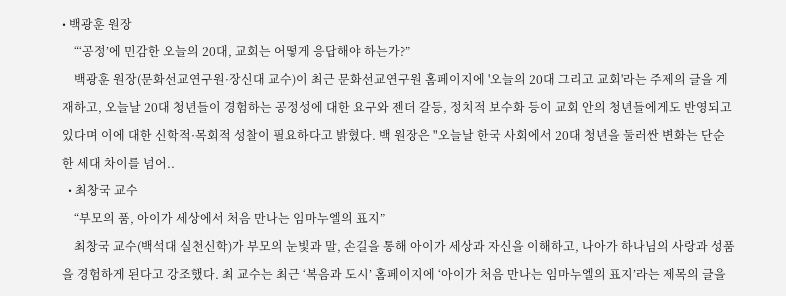• 백광훈 원장
    “‘공정’에 민감한 오늘의 20대, 교회는 어떻게 응답해야 하는가?”
    백광훈 원장(문화선교연구원·장신대 교수)이 최근 문화선교연구원 홈페이지에 '오늘의 20대 그리고 교회'라는 주제의 글을 게재하고, 오늘날 20대 청년들이 경험하는 공정성에 대한 요구와 젠더 갈등, 정치적 보수화 등이 교회 안의 청년들에게도 반영되고 있다며 이에 대한 신학적·목회적 성찰이 필요하다고 밝혔다. 백 원장은 "오늘날 한국 사회에서 20대 청년을 둘러싼 변화는 단순한 세대 차이를 넘어..
  • 최창국 교수
    “부모의 품, 아이가 세상에서 처음 만나는 임마누엘의 표지”
    최창국 교수(백석대 실천신학)가 부모의 눈빛과 말, 손길을 통해 아이가 세상과 자신을 이해하고, 나아가 하나님의 사랑과 성품을 경험하게 된다고 강조했다. 최 교수는 최근 ‘복음과 도시’ 홈페이지에 ‘아이가 처음 만나는 임마누엘의 표지’라는 제목의 글을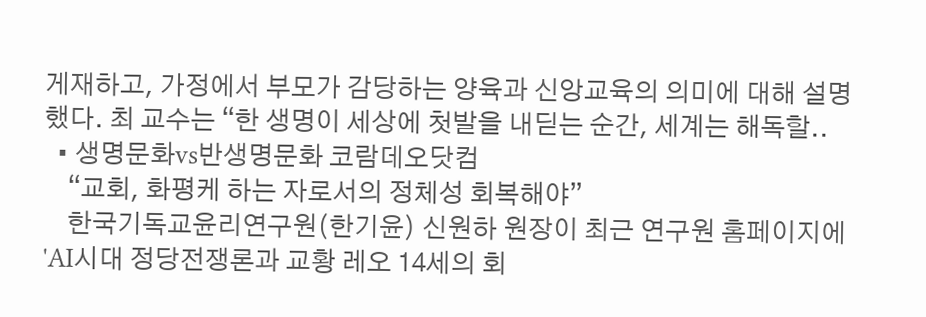게재하고, 가정에서 부모가 감당하는 양육과 신앙교육의 의미에 대해 설명했다. 최 교수는 “한 생명이 세상에 첫발을 내딛는 순간, 세계는 해독할..
  • 생명문화vs반생명문화 코람데오닷컴
    “교회, 화평케 하는 자로서의 정체성 회복해야”
    한국기독교윤리연구원(한기윤) 신원하 원장이 최근 연구원 홈페이지에 'AI시대 정당전쟁론과 교황 레오 14세의 회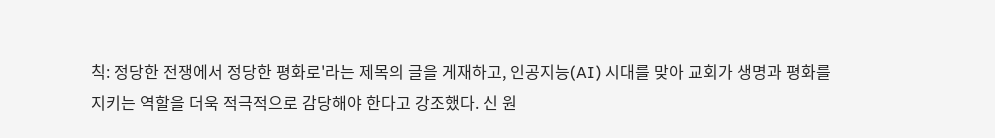칙: 정당한 전쟁에서 정당한 평화로'라는 제목의 글을 게재하고, 인공지능(AI) 시대를 맞아 교회가 생명과 평화를 지키는 역할을 더욱 적극적으로 감당해야 한다고 강조했다. 신 원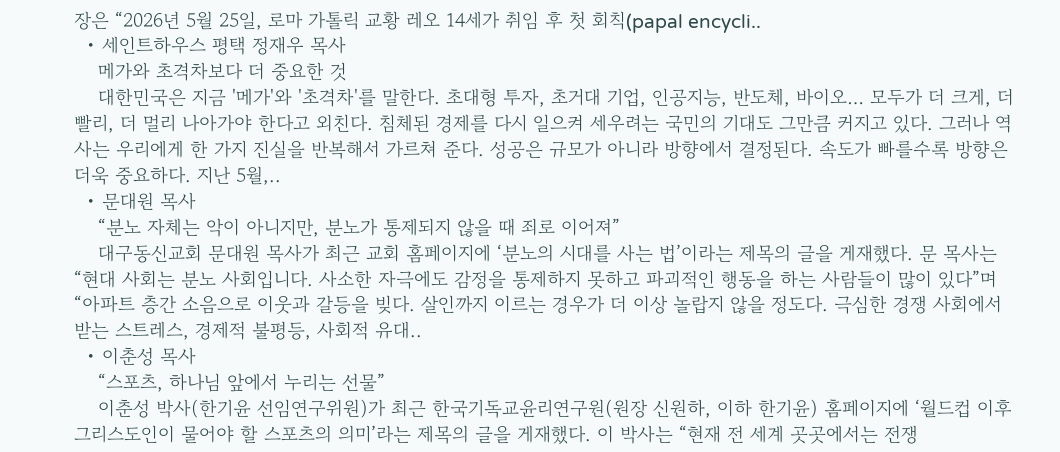장은 “2026년 5월 25일, 로마 가톨릭 교황 레오 14세가 취임 후 첫 회칙(papal encycli..
  • 세인트하우스 평택 정재우 목사
    메가와 초격차보다 더 중요한 것
    대한민국은 지금 '메가'와 '초격차'를 말한다. 초대형 투자, 초거대 기업, 인공지능, 반도체, 바이오… 모두가 더 크게, 더 빨리, 더 멀리 나아가야 한다고 외친다. 침체된 경제를 다시 일으켜 세우려는 국민의 기대도 그만큼 커지고 있다. 그러나 역사는 우리에게 한 가지 진실을 반복해서 가르쳐 준다. 성공은 규모가 아니라 방향에서 결정된다. 속도가 빠를수록 방향은 더욱 중요하다. 지난 5월,..
  • 문대원 목사
    “분노 자체는 악이 아니지만, 분노가 통제되지 않을 때 죄로 이어져”
    대구동신교회 문대원 목사가 최근 교회 홈페이지에 ‘분노의 시대를 사는 법’이라는 제목의 글을 게재했다. 문 목사는 “현대 사회는 분노 사회입니다. 사소한 자극에도 감정을 통제하지 못하고 파괴적인 행동을 하는 사람들이 많이 있다”며 “아파트 층간 소음으로 이웃과 갈등을 빚다. 살인까지 이르는 경우가 더 이상 놀랍지 않을 정도다. 극심한 경쟁 사회에서 받는 스트레스, 경제적 불평등, 사회적 유대..
  • 이춘성 목사
    “스포츠, 하나님 앞에서 누리는 선물”
    이춘성 박사(한기윤 선임연구위원)가 최근 한국기독교윤리연구원(원장 신원하, 이하 한기윤) 홈페이지에 ‘월드컵 이후 그리스도인이 물어야 할 스포츠의 의미’라는 제목의 글을 게재했다. 이 박사는 “현재 전 세계 곳곳에서는 전쟁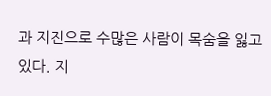과 지진으로 수많은 사람이 목숨을 잃고 있다. 지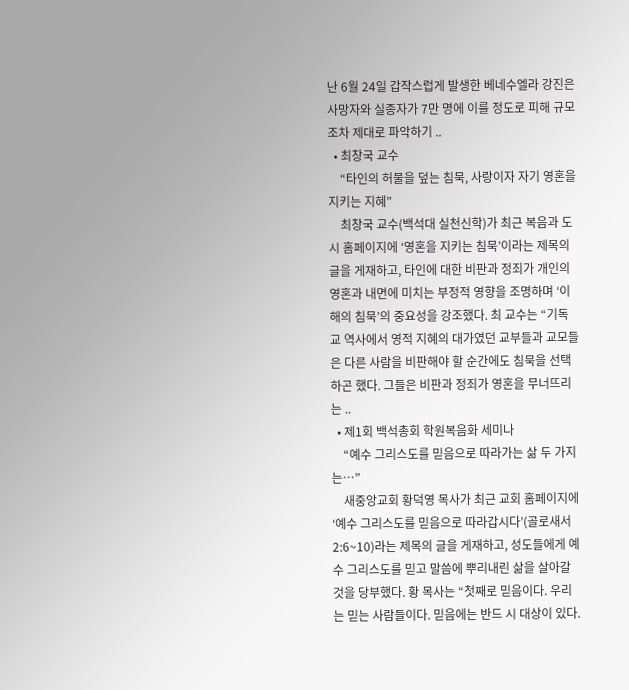난 6월 24일 갑작스럽게 발생한 베네수엘라 강진은 사망자와 실종자가 7만 명에 이를 정도로 피해 규모조차 제대로 파악하기 ..
  • 최창국 교수
    “타인의 허물을 덮는 침묵, 사랑이자 자기 영혼을 지키는 지혜”
    최창국 교수(백석대 실천신학)가 최근 복음과 도시 홈페이지에 ‘영혼을 지키는 침묵’이라는 제목의 글을 게재하고, 타인에 대한 비판과 정죄가 개인의 영혼과 내면에 미치는 부정적 영향을 조명하며 ‘이해의 침묵’의 중요성을 강조했다. 최 교수는 “기독교 역사에서 영적 지혜의 대가였던 교부들과 교모들은 다른 사람을 비판해야 할 순간에도 침묵을 선택하곤 했다. 그들은 비판과 정죄가 영혼을 무너뜨리는 ..
  • 제1회 백석총회 학원복음화 세미나
    “예수 그리스도를 믿음으로 따라가는 삶 두 가지는…”
    새중앙교회 황덕영 목사가 최근 교회 홈페이지에 ‘예수 그리스도를 믿음으로 따라갑시다’(골로새서 2:6~10)라는 제목의 글을 게재하고, 성도들에게 예수 그리스도를 믿고 말씀에 뿌리내린 삶을 살아갈 것을 당부했다. 황 목사는 “첫째로 믿음이다. 우리는 믿는 사람들이다. 믿음에는 반드 시 대상이 있다.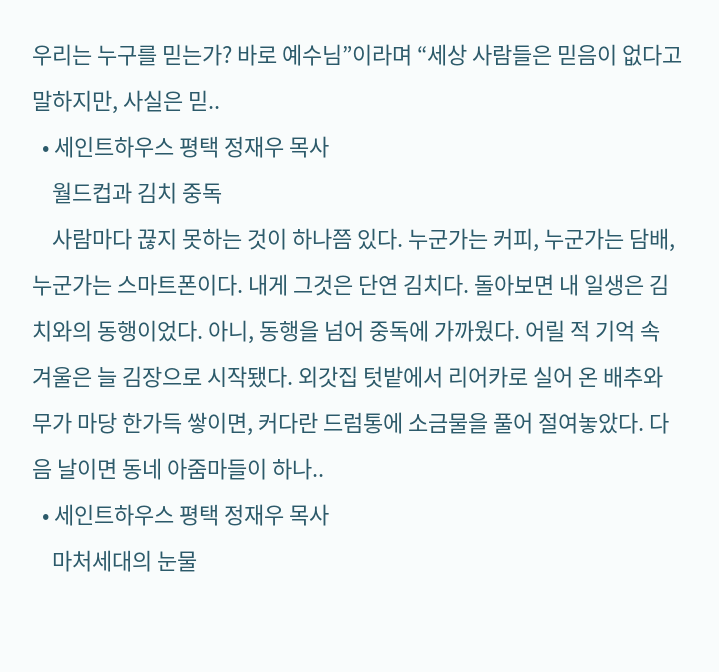우리는 누구를 믿는가? 바로 예수님”이라며 “세상 사람들은 믿음이 없다고 말하지만, 사실은 믿..
  • 세인트하우스 평택 정재우 목사
    월드컵과 김치 중독
    사람마다 끊지 못하는 것이 하나쯤 있다. 누군가는 커피, 누군가는 담배, 누군가는 스마트폰이다. 내게 그것은 단연 김치다. 돌아보면 내 일생은 김치와의 동행이었다. 아니, 동행을 넘어 중독에 가까웠다. 어릴 적 기억 속 겨울은 늘 김장으로 시작됐다. 외갓집 텃밭에서 리어카로 실어 온 배추와 무가 마당 한가득 쌓이면, 커다란 드럼통에 소금물을 풀어 절여놓았다. 다음 날이면 동네 아줌마들이 하나..
  • 세인트하우스 평택 정재우 목사
    마처세대의 눈물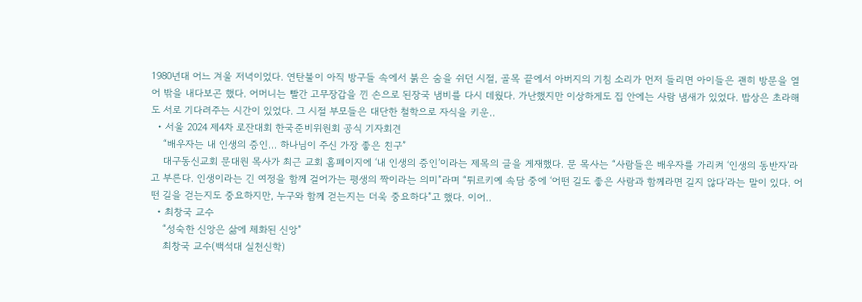1980년대 어느 겨울 저녁이었다. 연탄불이 아직 방구들 속에서 붉은 숨을 쉬던 시절, 골목 끝에서 아버지의 기침 소리가 먼저 들리면 아이들은 괜히 방문을 열어 밖을 내다보곤 했다. 어머니는 빨간 고무장갑을 낀 손으로 된장국 냄비를 다시 데웠다. 가난했지만 이상하게도 집 안에는 사람 냄새가 있었다. 밥상은 초라해도 서로 기다려주는 시간이 있었다. 그 시절 부모들은 대단한 철학으로 자식을 키운..
  • 서울 2024 제4차 로잔대회 한국준비위원회 공식 기자회견
    “배우자는 내 인생의 증인… 하나님이 주신 가장 좋은 친구”
    대구동신교회 문대원 목사가 최근 교회 홈페이지에 ‘내 인생의 증인’이라는 제목의 글을 게재했다. 문 목사는 “사람들은 배우자를 가리켜 ‘인생의 동반자’라고 부른다. 인생이라는 긴 여정을 함께 걸어가는 평생의 짝이라는 의미”라며 “튀르키예 속담 중에 ‘어떤 길도 좋은 사람과 함께라면 길지 않다’라는 말이 있다. 어떤 길을 걷는지도 중요하지만, 누구와 함께 걷는지는 더욱 중요하다”고 했다. 이어..
  • 최창국 교수
    “성숙한 신앙은 삶에 체화된 신앙”
    최창국 교수(백석대 실천신학)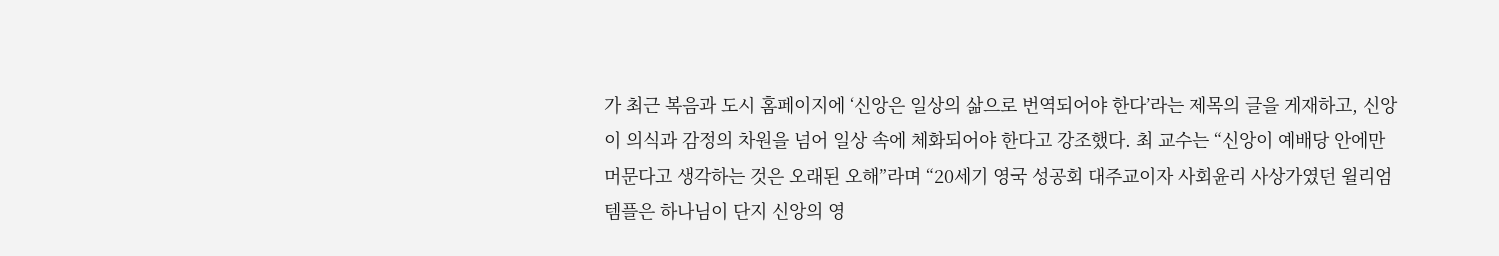가 최근 복음과 도시 홈페이지에 ‘신앙은 일상의 삶으로 번역되어야 한다’라는 제목의 글을 게재하고, 신앙이 의식과 감정의 차원을 넘어 일상 속에 체화되어야 한다고 강조했다. 최 교수는 “신앙이 예배당 안에만 머문다고 생각하는 것은 오래된 오해”라며 “20세기 영국 성공회 대주교이자 사회윤리 사상가였던 윌리엄 템플은 하나님이 단지 신앙의 영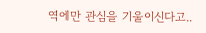역에만 관심을 기울이신다고..